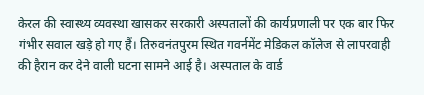केरल की स्वास्थ्य व्यवस्था खासकर सरकारी अस्पतालों की कार्यप्रणाली पर एक बार फिर गंभीर सवाल खड़े हो गए हैं। तिरुवनंतपुरम स्थित गवर्नमेंट मेडिकल कॉलेज से लापरवाही की हैरान कर देने वाली घटना सामने आई है। अस्पताल के वार्ड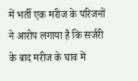में भर्ती एक मरीज के परिजनों ने आरोप लगाया है कि सर्जरी के बाद मरीज के घाव में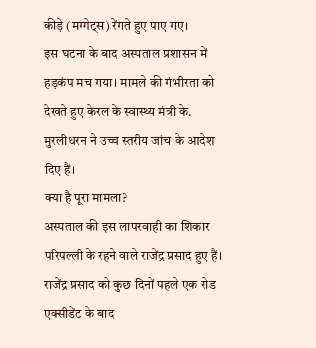कीड़े (मग्गेट्स) रेंगते हुए पाए गए।
इस घटना के बाद अस्पताल प्रशासन में हड़कंप मच गया। मामले की गंभीरता को देखते हुए केरल के स्वास्थ्य मंत्री के. मुरलीधरन ने उच्च स्तरीय जांच के आदेश दिए हैं।
क्या है पूरा मामला?
अस्पताल की इस लापरवाही का शिकार परिपल्ली के रहने वाले राजेंद्र प्रसाद हुए हैं। राजेंद्र प्रसाद को कुछ दिनों पहले एक रोड एक्सीडेंट के बाद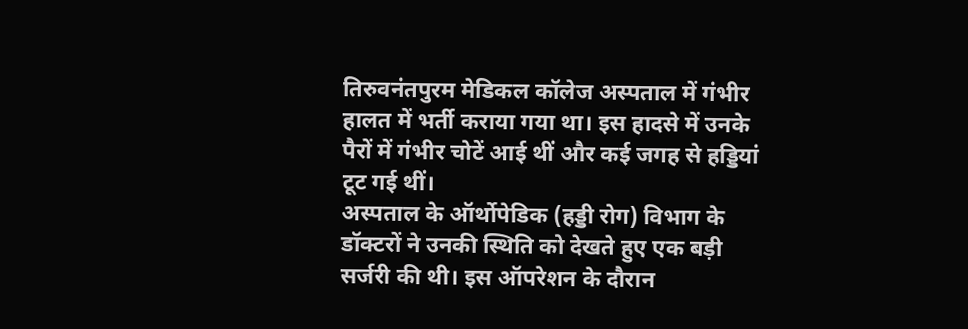तिरुवनंतपुरम मेडिकल कॉलेज अस्पताल में गंभीर हालत में भर्ती कराया गया था। इस हादसे में उनके पैरों में गंभीर चोटें आई थीं और कई जगह से हड्डियां टूट गई थीं।
अस्पताल के ऑर्थोपेडिक (हड्डी रोग) विभाग के डॉक्टरों ने उनकी स्थिति को देखते हुए एक बड़ी सर्जरी की थी। इस ऑपरेशन के दौरान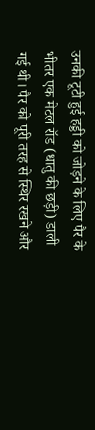उनकी टूटी हुई हड्डी को जोड़ने के लिए पैर के भीतर एक मेटल रॉड (धातु की छड़ी) डाली गई थी। पैर को पूरी तरह से स्थिर रखने और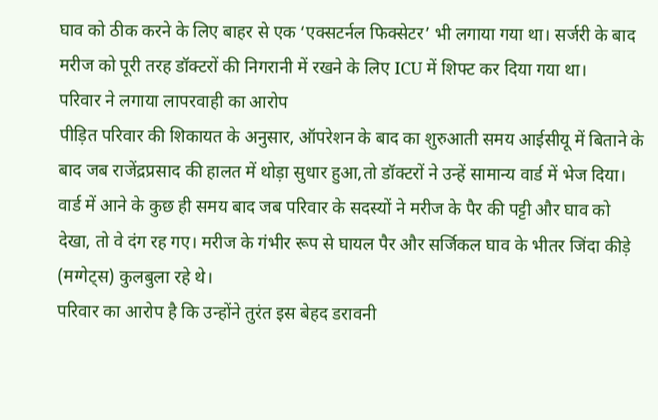घाव को ठीक करने के लिए बाहर से एक ‘एक्सटर्नल फिक्सेटर’ भी लगाया गया था। सर्जरी के बाद मरीज को पूरी तरह डॉक्टरों की निगरानी में रखने के लिए ICU में शिफ्ट कर दिया गया था।
परिवार ने लगाया लापरवाही का आरोप
पीड़ित परिवार की शिकायत के अनुसार, ऑपरेशन के बाद का शुरुआती समय आईसीयू में बिताने के बाद जब राजेंद्रप्रसाद की हालत में थोड़ा सुधार हुआ,तो डॉक्टरों ने उन्हें सामान्य वार्ड में भेज दिया। वार्ड में आने के कुछ ही समय बाद जब परिवार के सदस्यों ने मरीज के पैर की पट्टी और घाव को देखा, तो वे दंग रह गए। मरीज के गंभीर रूप से घायल पैर और सर्जिकल घाव के भीतर जिंदा कीड़े (मग्गेट्स) कुलबुला रहे थे।
परिवार का आरोप है कि उन्होंने तुरंत इस बेहद डरावनी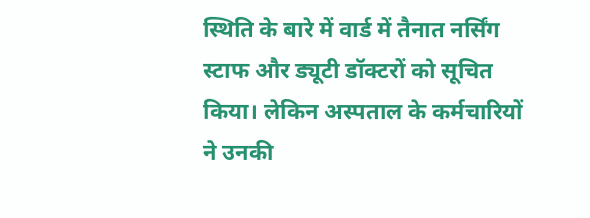स्थिति के बारे में वार्ड में तैनात नर्सिंग स्टाफ और ड्यूटी डॉक्टरों को सूचित किया। लेकिन अस्पताल के कर्मचारियों ने उनकी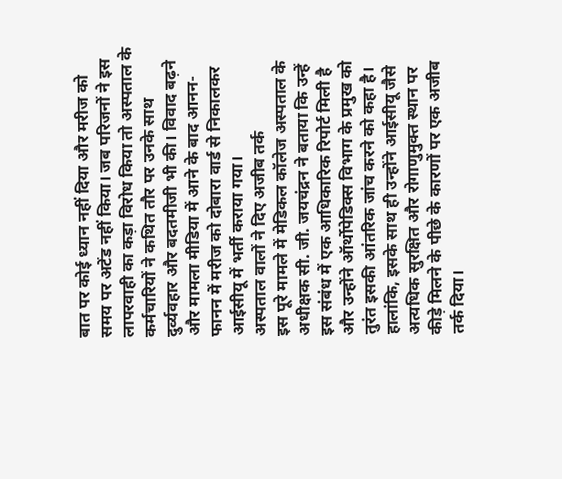बात पर कोई ध्यान नहीं दिया और मरीज को समय पर अटेंड नहीं किया। जब परिजनों ने इस लापरवाही का कड़ा विरोध किया तो अस्पताल के कर्मचारियों ने कथित तौर पर उनके साथ दुर्व्यवहार और बदतमीजी भी की। विवाद बढ़ने और मामला मीडिया में आने के बाद आनन-फानन में मरीज को दोबारा वार्ड से निकालकर आईसीयू में भर्ती कराया गया।
अस्पताल वालों ने दिए अजीब तर्क
इस पूरे मामले में मेडिकल कॉलेज अस्पताल के अधीक्षक सी. जी. जयचंद्रन ने बताया कि उन्हें इस संबंध में एक आधिकारिक रिपोर्ट मिली है और उन्होंने ऑर्थोपेडिक्स विभाग के प्रमुख को तुरंत इसकी आंतरिक जांच करने को कहा है। हालांकि, इसके साथ ही उन्होंने आईसीयू जैसे अत्यधिक सुरक्षित और रोगाणुमुक्त स्थान पर कीड़े मिलने के पीछे के कारणों पर एक अजीब तर्क दिया।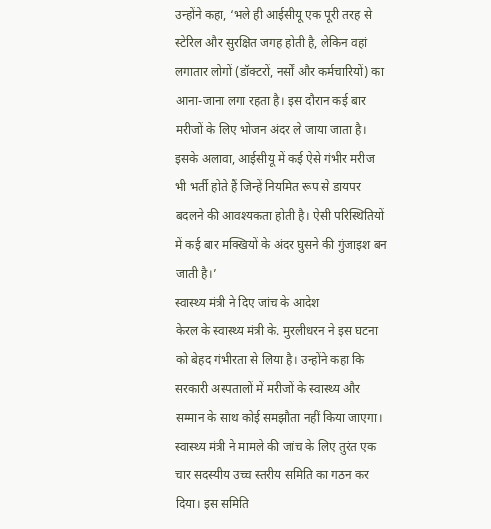उन्होंने कहा, ‘भले ही आईसीयू एक पूरी तरह से स्टेरिल और सुरक्षित जगह होती है, लेकिन वहां लगातार लोगों (डॉक्टरों, नर्सों और कर्मचारियों) का आना-जाना लगा रहता है। इस दौरान कई बार मरीजों के लिए भोजन अंदर ले जाया जाता है। इसके अलावा, आईसीयू में कई ऐसे गंभीर मरीज भी भर्ती होते हैं जिन्हें नियमित रूप से डायपर बदलने की आवश्यकता होती है। ऐसी परिस्थितियों में कई बार मक्खियों के अंदर घुसने की गुंजाइश बन जाती है।’
स्वास्थ्य मंत्री ने दिए जांच के आदेश
केरल के स्वास्थ्य मंत्री के. मुरलीधरन ने इस घटना को बेहद गंभीरता से लिया है। उन्होंने कहा कि सरकारी अस्पतालों में मरीजों के स्वास्थ्य और सम्मान के साथ कोई समझौता नहीं किया जाएगा। स्वास्थ्य मंत्री ने मामले की जांच के लिए तुरंत एक चार सदस्यीय उच्च स्तरीय समिति का गठन कर दिया। इस समिति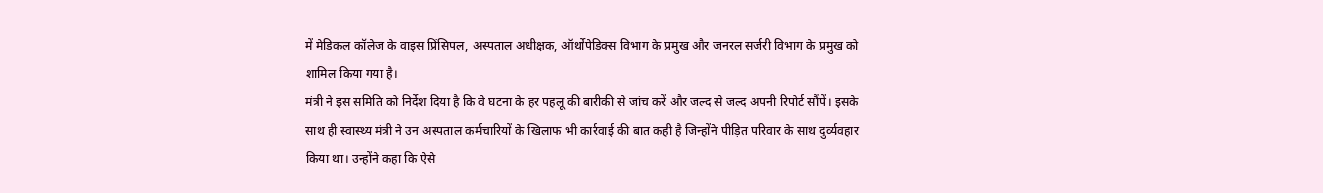में मेडिकल कॉलेज के वाइस प्रिंसिपल, अस्पताल अधीक्षक, ऑर्थोपेडिक्स विभाग के प्रमुख और जनरल सर्जरी विभाग के प्रमुख को शामिल किया गया है।
मंत्री ने इस समिति को निर्देश दिया है कि वे घटना के हर पहलू की बारीकी से जांच करें और जल्द से जल्द अपनी रिपोर्ट सौंपें। इसके साथ ही स्वास्थ्य मंत्री ने उन अस्पताल कर्मचारियों के खिलाफ भी कार्रवाई की बात कही है जिन्होंने पीड़ित परिवार के साथ दुर्व्यवहार किया था। उन्होंने कहा कि ऐसे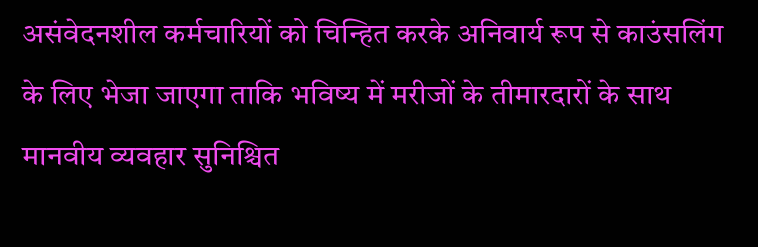असंवेदनशील कर्मचारियों को चिन्हित करके अनिवार्य रूप से काउंसलिंग के लिए भेजा जाएगा ताकि भविष्य में मरीजों के तीमारदारों के साथ मानवीय व्यवहार सुनिश्चित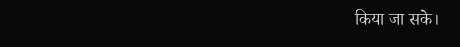किया जा सके।